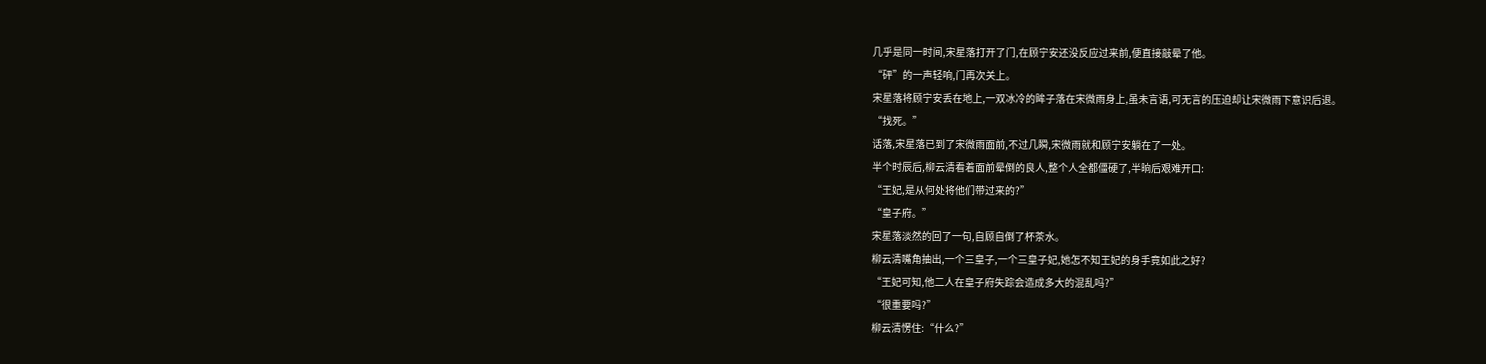几乎是同一时间,宋星落打开了门,在顾宁安还没反应过来前,便直接敲晕了他。
“砰”的一声轻响,门再次关上。
宋星落将顾宁安丢在地上,一双冰冷的眸子落在宋微雨身上,虽未言语,可无言的压迫却让宋微雨下意识后退。
“找死。”
话落,宋星落已到了宋微雨面前,不过几瞬,宋微雨就和顾宁安躺在了一处。
半个时辰后,柳云清看着面前晕倒的良人,整个人全都僵硬了,半晌后艰难开口:
“王妃,是从何处将他们带过来的?”
“皇子府。”
宋星落淡然的回了一句,自顾自倒了杯茶水。
柳云清嘴角抽出,一个三皇子,一个三皇子妃,她怎不知王妃的身手竟如此之好?
“王妃可知,他二人在皇子府失踪会造成多大的混乱吗?”
“很重要吗?”
柳云清愣住:“什么?”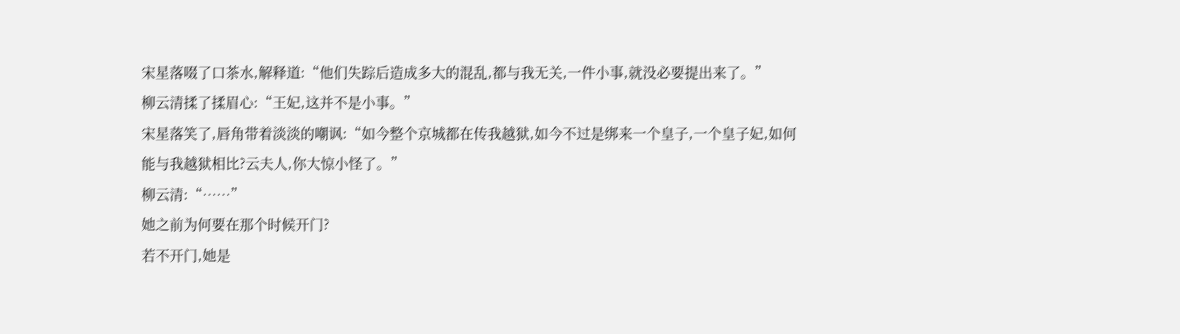宋星落啜了口茶水,解释道:“他们失踪后造成多大的混乱,都与我无关,一件小事,就没必要提出来了。”
柳云清揉了揉眉心:“王妃,这并不是小事。”
宋星落笑了,唇角带着淡淡的嘲讽:“如今整个京城都在传我越狱,如今不过是绑来一个皇子,一个皇子妃,如何能与我越狱相比?云夫人,你大惊小怪了。”
柳云清:“……”
她之前为何要在那个时候开门?
若不开门,她是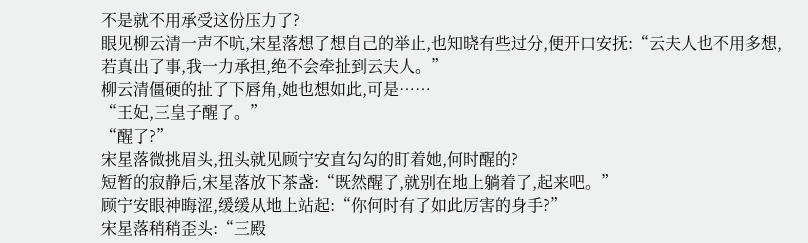不是就不用承受这份压力了?
眼见柳云清一声不吭,宋星落想了想自己的举止,也知晓有些过分,便开口安抚:“云夫人也不用多想,若真出了事,我一力承担,绝不会牵扯到云夫人。”
柳云清僵硬的扯了下唇角,她也想如此,可是……
“王妃,三皇子醒了。”
“醒了?”
宋星落微挑眉头,扭头就见顾宁安直勾勾的盯着她,何时醒的?
短暂的寂静后,宋星落放下茶盏:“既然醒了,就别在地上躺着了,起来吧。”
顾宁安眼神晦涩,缓缓从地上站起:“你何时有了如此厉害的身手?”
宋星落稍稍歪头:“三殿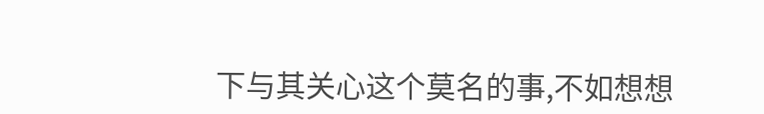下与其关心这个莫名的事,不如想想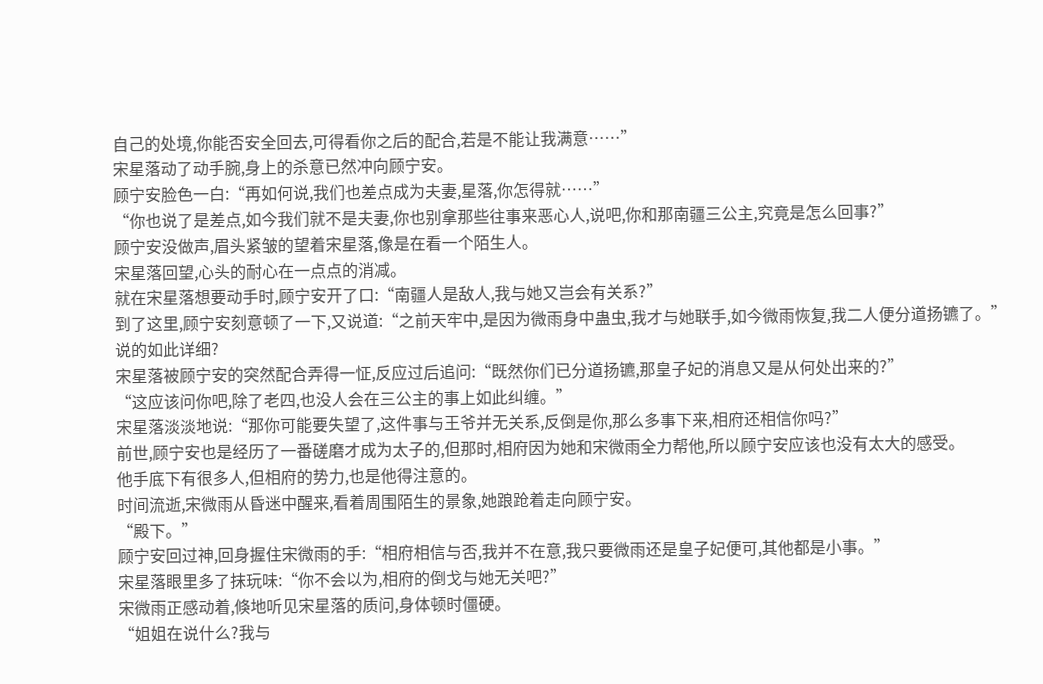自己的处境,你能否安全回去,可得看你之后的配合,若是不能让我满意……”
宋星落动了动手腕,身上的杀意已然冲向顾宁安。
顾宁安脸色一白:“再如何说,我们也差点成为夫妻,星落,你怎得就……”
“你也说了是差点,如今我们就不是夫妻,你也别拿那些往事来恶心人,说吧,你和那南疆三公主,究竟是怎么回事?”
顾宁安没做声,眉头紧皱的望着宋星落,像是在看一个陌生人。
宋星落回望,心头的耐心在一点点的消减。
就在宋星落想要动手时,顾宁安开了口:“南疆人是敌人,我与她又岂会有关系?”
到了这里,顾宁安刻意顿了一下,又说道:“之前天牢中,是因为微雨身中蛊虫,我才与她联手,如今微雨恢复,我二人便分道扬镳了。”
说的如此详细?
宋星落被顾宁安的突然配合弄得一怔,反应过后追问:“既然你们已分道扬镳,那皇子妃的消息又是从何处出来的?”
“这应该问你吧,除了老四,也没人会在三公主的事上如此纠缠。”
宋星落淡淡地说:“那你可能要失望了,这件事与王爷并无关系,反倒是你,那么多事下来,相府还相信你吗?”
前世,顾宁安也是经历了一番磋磨才成为太子的,但那时,相府因为她和宋微雨全力帮他,所以顾宁安应该也没有太大的感受。
他手底下有很多人,但相府的势力,也是他得注意的。
时间流逝,宋微雨从昏迷中醒来,看着周围陌生的景象,她踉跄着走向顾宁安。
“殿下。”
顾宁安回过神,回身握住宋微雨的手:“相府相信与否,我并不在意,我只要微雨还是皇子妃便可,其他都是小事。”
宋星落眼里多了抹玩味:“你不会以为,相府的倒戈与她无关吧?”
宋微雨正感动着,倏地听见宋星落的质问,身体顿时僵硬。
“姐姐在说什么?我与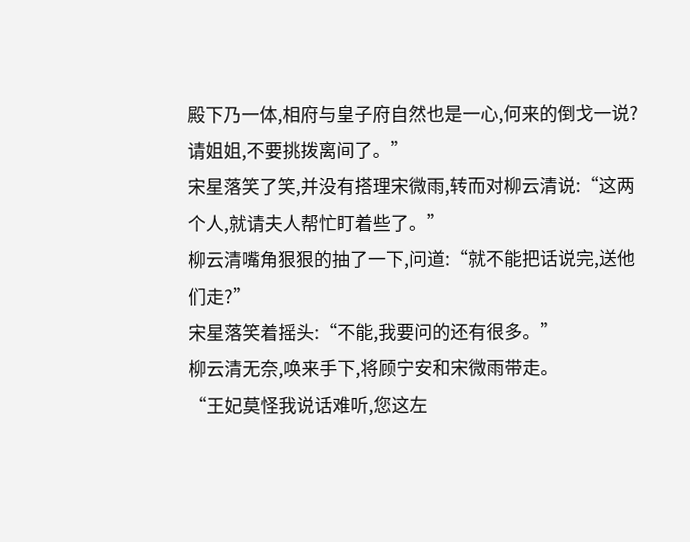殿下乃一体,相府与皇子府自然也是一心,何来的倒戈一说?请姐姐,不要挑拨离间了。”
宋星落笑了笑,并没有搭理宋微雨,转而对柳云清说:“这两个人,就请夫人帮忙盯着些了。”
柳云清嘴角狠狠的抽了一下,问道:“就不能把话说完,送他们走?”
宋星落笑着摇头:“不能,我要问的还有很多。”
柳云清无奈,唤来手下,将顾宁安和宋微雨带走。
“王妃莫怪我说话难听,您这左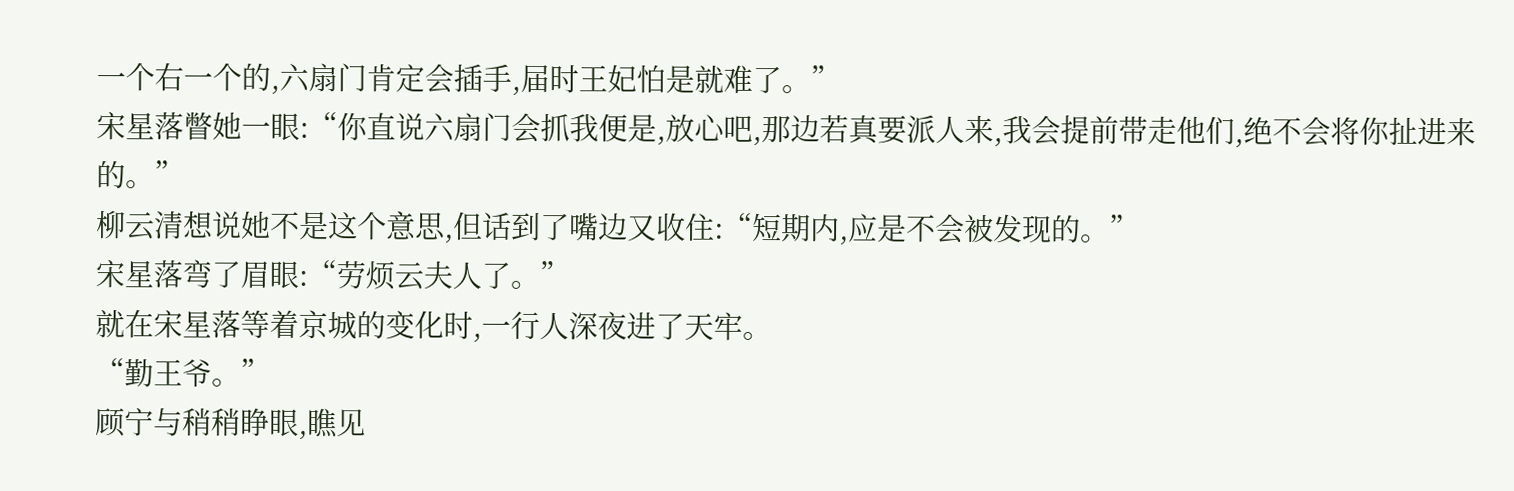一个右一个的,六扇门肯定会插手,届时王妃怕是就难了。”
宋星落瞥她一眼:“你直说六扇门会抓我便是,放心吧,那边若真要派人来,我会提前带走他们,绝不会将你扯进来的。”
柳云清想说她不是这个意思,但话到了嘴边又收住:“短期内,应是不会被发现的。”
宋星落弯了眉眼:“劳烦云夫人了。”
就在宋星落等着京城的变化时,一行人深夜进了天牢。
“勤王爷。”
顾宁与稍稍睁眼,瞧见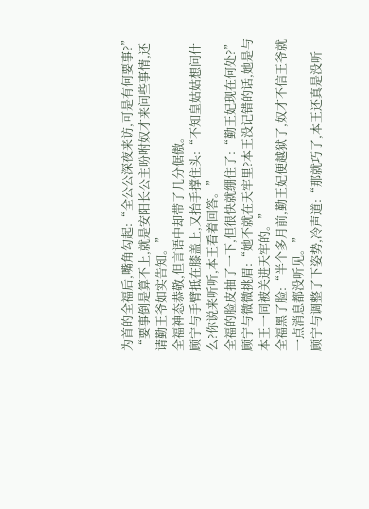为首的全福后,嘴角勾起:“全公公深夜来访,可是有何要事?”
“要事倒是算不上,就是安阳长公主吩咐奴才来问些事情,还请勤王爷如实告知。”
全福神态恭敬,但言语中却带了几分倨傲。
顾宁与手臂抵在膝盖上,又抬手撑住头:“不知皇姑姑想问什么?你说来听听,本王看着回答。”
全福的脸皮抽了一下,但很快就绷住了:“勤王妃现在何处?”
顾宁与微微挑眉:“她不就在天牢里?本王没记错的话,她是与本王一同被关进天牢的。”
全福黑了脸:“半个多月前,勤王妃便越狱了,奴才不信王爷就一点消息都没听见。”
顾宁与调整了下姿势,冷声道:“那就巧了,本王还真是没听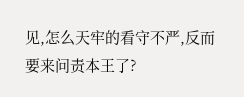见,怎么天牢的看守不严,反而要来问责本王了?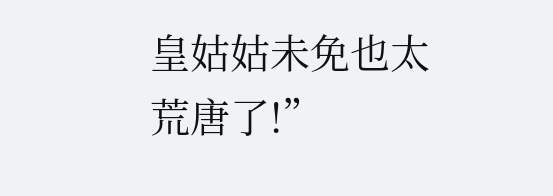皇姑姑未免也太荒唐了!”